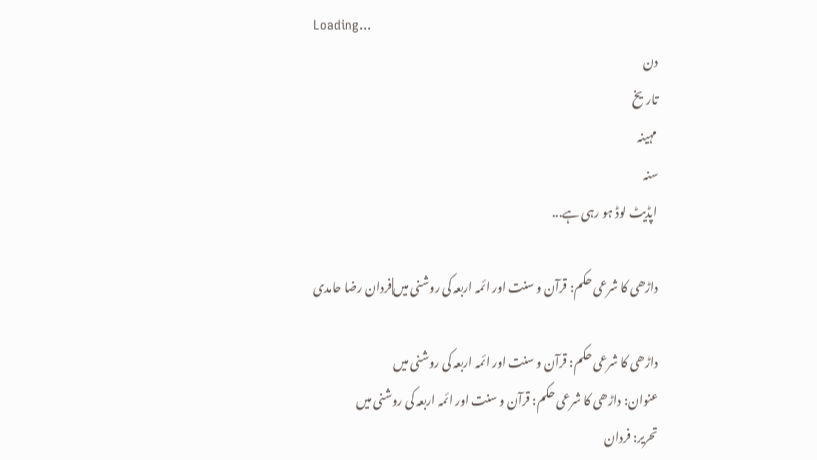Loading...
دن
تاریخ
مہینہ
سنہ
اپڈیٹ لوڈ ہو رہی ہے...

داڑھی کا شرعی حکم: قرآن و سنت اور ائمہ اربعہ کی روشنی میں|فردان رضا حامدی

داڑھی کا شرعی حکم: قرآن و سنت اور ائمہ اربعہ کی روشنی میں
عنوان: داڑھی کا شرعی حکم: قرآن و سنت اور ائمہ اربعہ کی روشنی میں
تحریر: فردان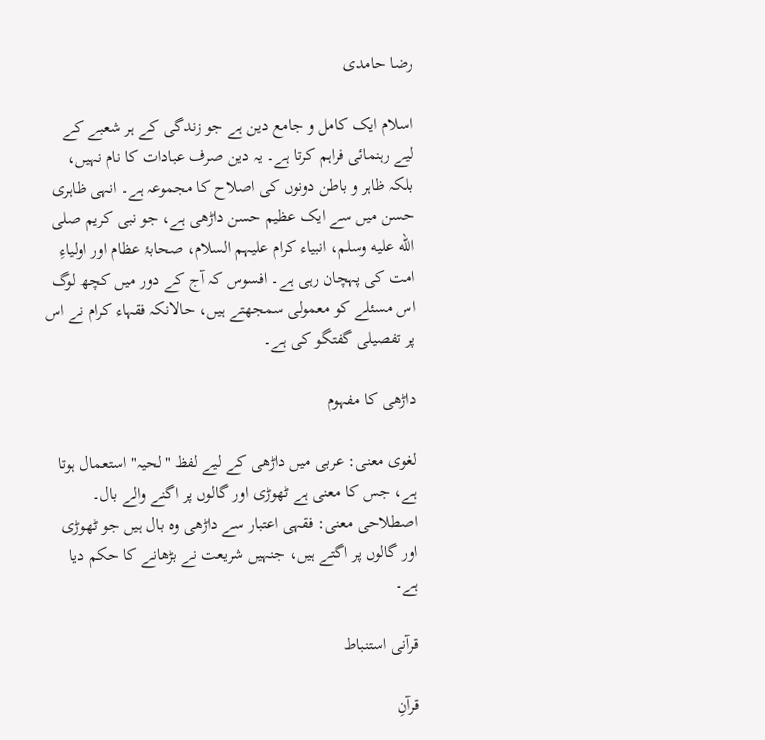رضا حامدی

اسلام ایک کامل و جامع دین ہے جو زندگی کے ہر شعبے کے لیے رہنمائی فراہم کرتا ہے۔ یہ دین صرف عبادات کا نام نہیں، بلکہ ظاہر و باطن دونوں کی اصلاح کا مجموعہ ہے۔ انہی ظاہری حسن میں سے ایک عظیم حسن داڑھی ہے، جو نبی کریم صلى الله عليه وسلم، انبیاء کرام علیہم السلام، صحابۂ عظام اور اولیاءِ امت کی پہچان رہی ہے۔ افسوس کہ آج کے دور میں کچھ لوگ اس مسئلے کو معمولی سمجھتے ہیں، حالانکہ فقہاء کرام نے اس پر تفصیلی گفتگو کی ہے۔

داڑھی کا مفہوم

لغوی معنی: عربی میں داڑھی کے لیے لفظ "لحیہ" استعمال ہوتا ہے، جس کا معنی ہے ٹھوڑی اور گالوں پر اگنے والے بال۔
اصطلاحی معنی: فقہی اعتبار سے داڑھی وہ بال ہیں جو ٹھوڑی اور گالوں پر اگتے ہیں، جنہیں شریعت نے بڑھانے کا حکم دیا ہے۔

قرآنی استنباط

قرآنِ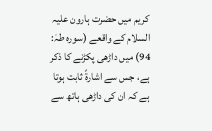کریم میں حضرت ہارون علیہ السلام کے واقعے (سورہ طہٰ: 94) میں داڑھی پکڑنے کا ذکر ہے، جس سے اشارۃً ثابت ہوتا ہے کہ ان کی داڑھی ہاتھ سے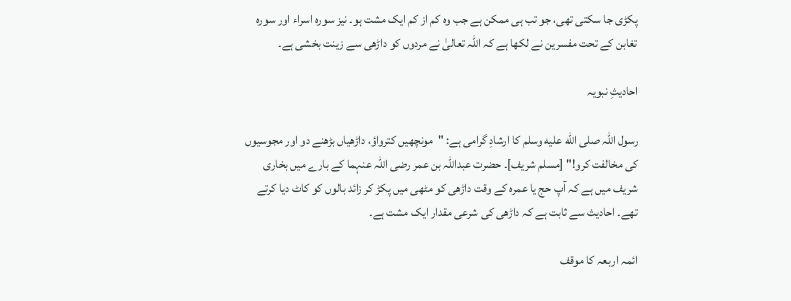پکڑی جا سکتی تھی، جو تب ہی ممکن ہے جب وہ کم از کم ایک مشت ہو۔ نیز سورہ اسراء اور سورہ تغابن کے تحت مفسرین نے لکھا ہے کہ اللہ تعالیٰ نے مردوں کو داڑھی سے زینت بخشی ہے۔

احادیثِ نبویہ

رسول اللہ صلى الله عليه وسلم کا ارشادِ گرامی ہے: "مونچھیں کترواؤ، داڑھیاں بڑھنے دو اور مجوسیوں کی مخالفت کرو!" [مسلم شریف]۔ حضرت عبداللہ بن عمر رضی اللہ عنہما کے بارے میں بخاری شریف میں ہے کہ آپ حج یا عمرہ کے وقت داڑھی کو مٹھی میں پکڑ کر زائد بالوں کو کاٹ دیا کرتے تھے۔ احادیث سے ثابت ہے کہ داڑھی کی شرعی مقدار ایک مشت ہے۔

ائمہ اربعہ کا موقف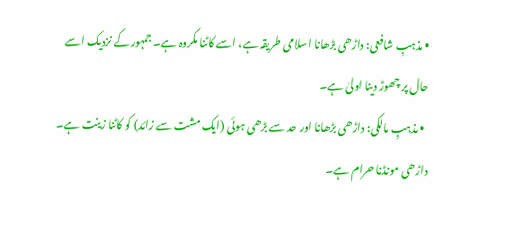• مذہبِ شافعی: داڑھی بڑھانا اسلامی طریقہ ہے، اسے کاٹنا مکروہ ہے۔ جمہور کے نزدیک اسے حال پر چھوڑ دینا اولیٰ ہے۔
  • مذہبِ مالکی: داڑھی بڑھانا اور حد سے بڑھی ہوئی (ایک مشت سے زائد) کو کاٹنا زینت ہے۔ داڑھی مونڈنا حرام ہے۔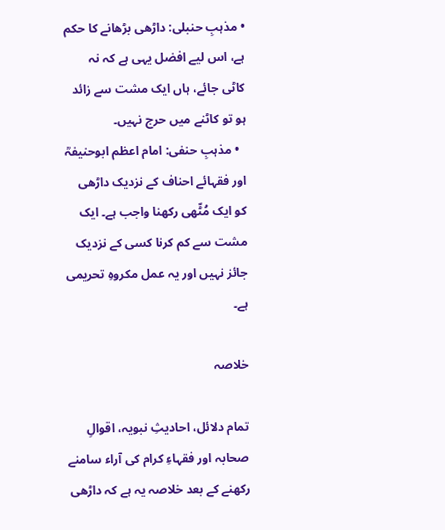• مذہبِ حنبلی: داڑھی بڑھانے کا حکم ہے، اس لیے افضل یہی ہے کہ نہ کاٹی جائے، ہاں ایک مشت سے زائد ہو تو کاٹنے میں حرج نہیں۔
  • مذہبِ حنفی: امام اعظم ابوحنیفہؒ اور فقہائے احناف کے نزدیک داڑھی کو ایک مُٹّھی رکھنا واجب ہے۔ ایک مشت سے کم کرنا کسی کے نزدیک جائز نہیں اور یہ عمل مکروہِ تحریمی ہے۔

خلاصہ

تمام دلائل، احادیثِ نبویہ، اقوالِ صحابہ اور فقہاءِ کرام کی آراء سامنے رکھنے کے بعد خلاصہ یہ ہے کہ داڑھی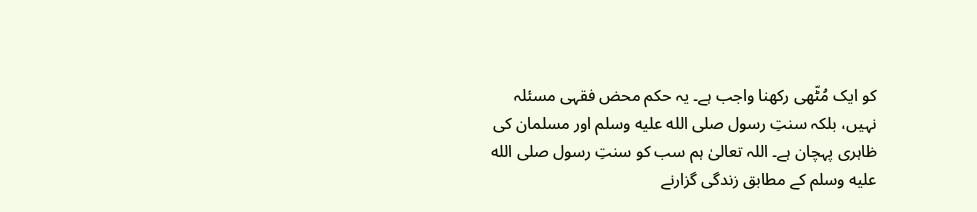کو ایک مُٹّھی رکھنا واجب ہے۔ یہ حکم محض فقہی مسئلہ نہیں، بلکہ سنتِ رسول صلى الله عليه وسلم اور مسلمان کی ظاہری پہچان ہے۔ اللہ تعالیٰ ہم سب کو سنتِ رسول صلى الله عليه وسلم کے مطابق زندگی گزارنے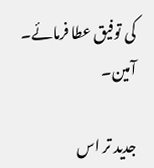کی توفیق عطا فرمائے۔ آمین۔

جدید تر اس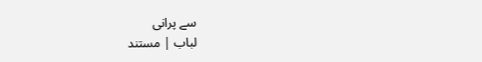سے پرانی
لباب | مستند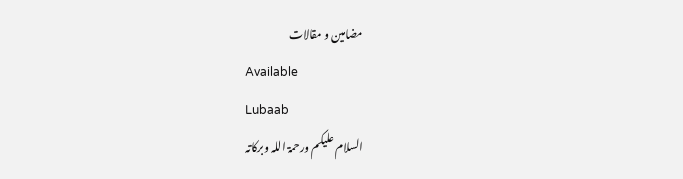مضامین و مقالات
Available
Lubaab
السلام علیکم ورحمۃ اللہ وبرکاتہ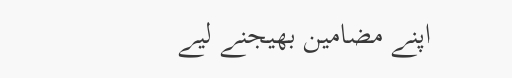اپنے مضامین بھیجنے لیے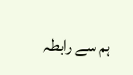ہم سے رابطہ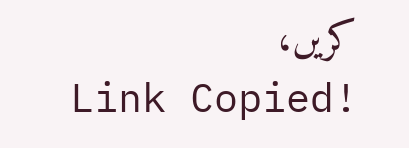کریں،
Link Copied!